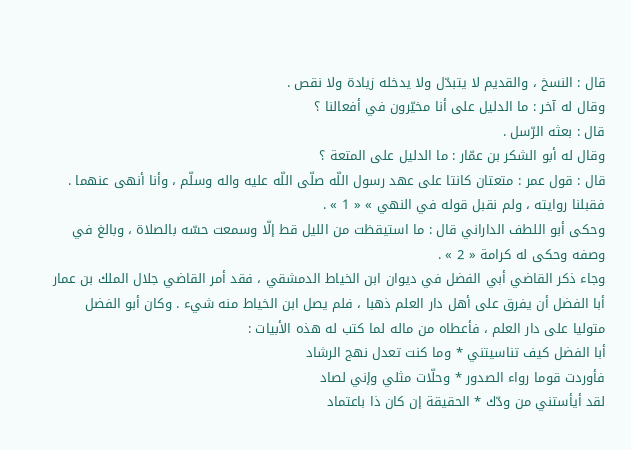قال : النسخ ، والقديم لا يتبدّل ولا يدخله زيادة ولا نقص .
وقال له آخر : ما الدليل على أنا مخيّرون في أفعالنا ؟
قال : بعثه الرّسل .
وقال له أبو الشكر بن عمّار : ما الدليل على المتعة ؟
قال : قول عمر : متعتان كانتا على عهد رسول اللّه صلّى اللّه عليه واله وسلّم ، وأنا أنهى عنهما . فقبلنا روايته ، ولم نقبل قوله في النهي » « 1 » .
وحكى أبو اللطف الداراني قال : ما استيقظت من الليل قط إلّا وسمعت حسّه بالصلاة ، وبالغ في وصفه وحكى له كرامة « 2 » .
وجاء ذكر القاضي أبي الفضل في ديوان ابن الخياط الدمشقي ، فقد أمر القاضي جلال الملك بن عمار أبا الفضل أن يفرق على أهل دار العلم ذهبا ، فلم يصل ابن الخياط منه شيء . وكان أبو الفضل متوليا على دار العلم ، فأعطاه من ماله لما كتب له هذه الأبيات :
أبا الفضل كيف تناسيتني * وما كنت تعدل نهج الرشاد
فأوردت قوما رواء الصدور * وحلّات مثلي وإني لصاد
لقد أيأستني من ودّك * الحقيقة إن كان ذا باعتماد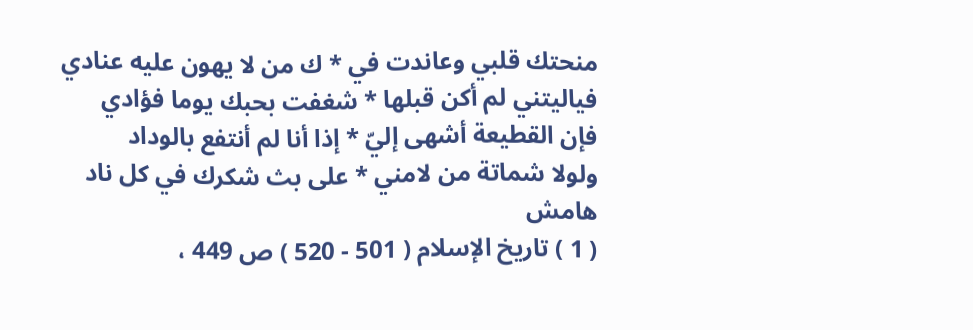منحتك قلبي وعاندت في * ك من لا يهون عليه عنادي
فياليتني لم أكن قبلها * شغفت بحبك يوما فؤادي
فإن القطيعة أشهى إليّ * إذا أنا لم أنتفع بالوداد
ولولا شماتة من لامني * على بث شكرك في كل ناد
هامش
( 1 ) تاريخ الإسلام ( 501 - 520 ) ص 449 ،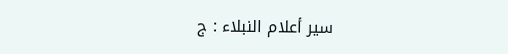سير أعلام النبلاء : ج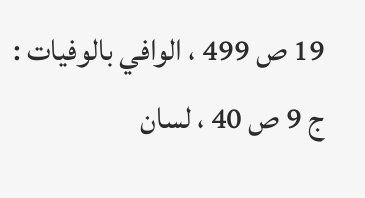19 ص 499 ، الوافي بالوفيات : ج 9 ص 40 ، لسان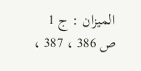الميزان : ج 1 ص 386 ، 387 ،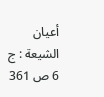أعيان الشيعة : ج 6 ص 361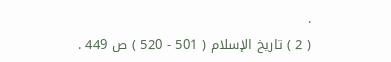.
( 2 ) تاريخ الإسلام ( 501 - 520 ) ص 449 .